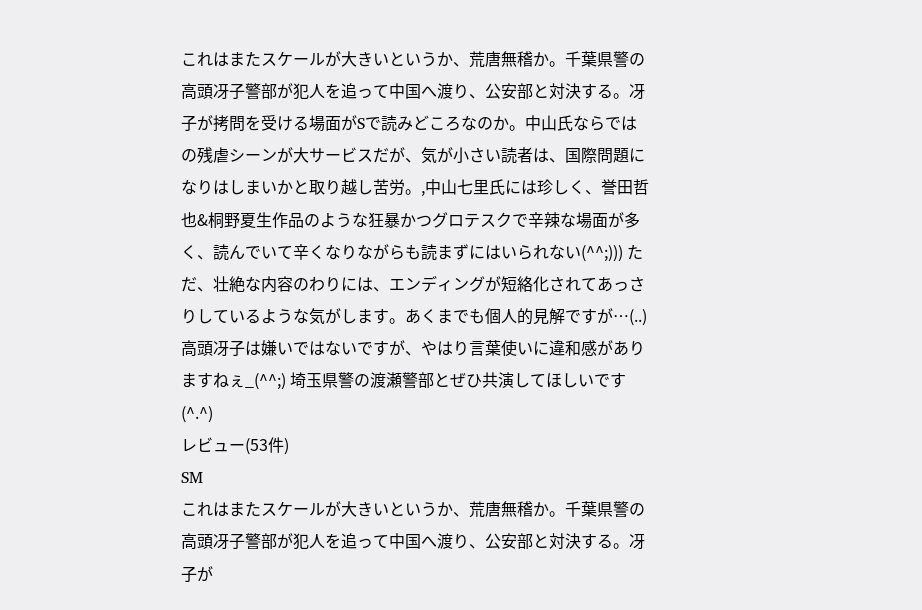これはまたスケールが大きいというか、荒唐無稽か。千葉県警の高頭冴子警部が犯人を追って中国へ渡り、公安部と対決する。冴子が拷問を受ける場面がSで読みどころなのか。中山氏ならではの残虐シーンが大サービスだが、気が小さい読者は、国際問題になりはしまいかと取り越し苦労。,中山七里氏には珍しく、誉田哲也&桐野夏生作品のような狂暴かつグロテスクで辛辣な場面が多く、読んでいて辛くなりながらも読まずにはいられない(^^;))) ただ、壮絶な内容のわりには、エンディングが短絡化されてあっさりしているような気がします。あくまでも個人的見解ですが…(..) 高頭冴子は嫌いではないですが、やはり言葉使いに違和感がありますねぇ_(^^;) 埼玉県警の渡瀬警部とぜひ共演してほしいです(^.^)
レビュー(53件)
SM
これはまたスケールが大きいというか、荒唐無稽か。千葉県警の高頭冴子警部が犯人を追って中国へ渡り、公安部と対決する。冴子が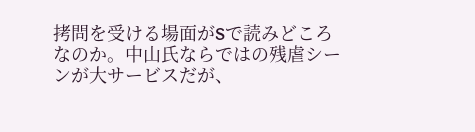拷問を受ける場面がSで読みどころなのか。中山氏ならではの残虐シーンが大サービスだが、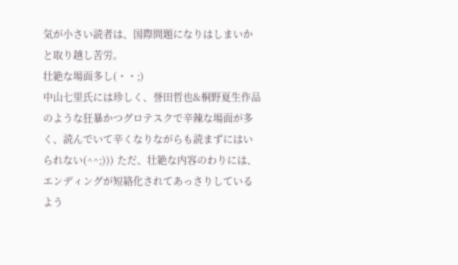気が小さい読者は、国際問題になりはしまいかと取り越し苦労。
壮絶な場面多し(・・;)
中山七里氏には珍しく、誉田哲也&桐野夏生作品のような狂暴かつグロテスクで辛辣な場面が多く、読んでいて辛くなりながらも読まずにはいられない(^^;))) ただ、壮絶な内容のわりには、エンディングが短絡化されてあっさりしているよう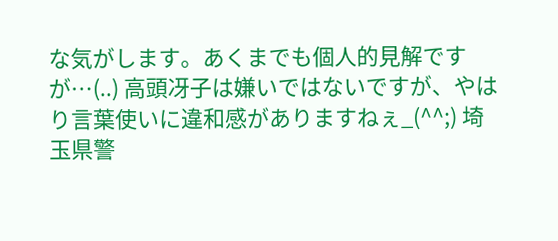な気がします。あくまでも個人的見解ですが…(..) 高頭冴子は嫌いではないですが、やはり言葉使いに違和感がありますねぇ_(^^;) 埼玉県警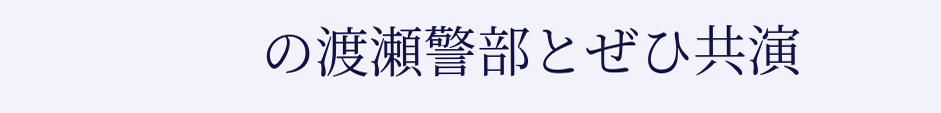の渡瀬警部とぜひ共演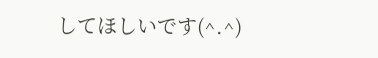してほしいです(^.^)